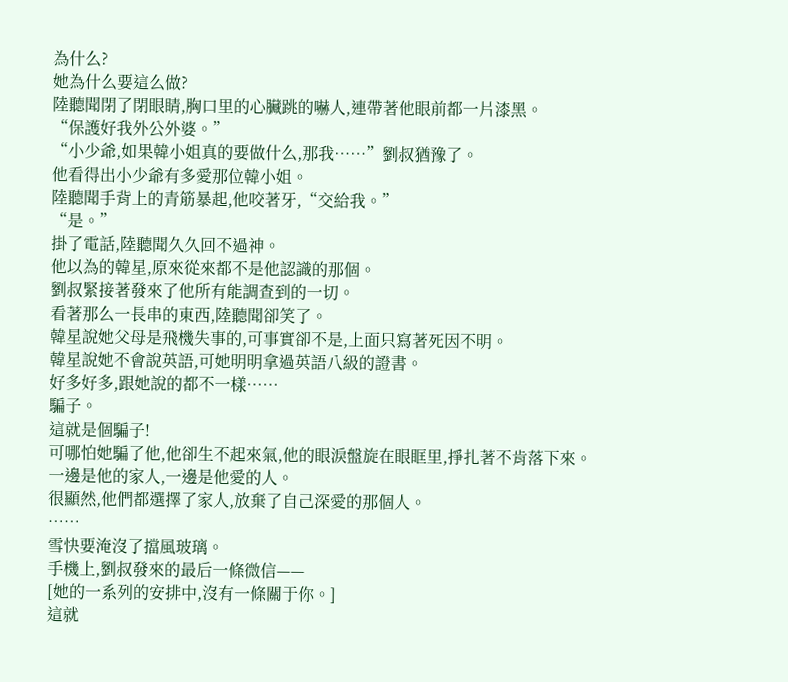為什么?
她為什么要這么做?
陸聽聞閉了閉眼睛,胸口里的心臟跳的嚇人,連帶著他眼前都一片漆黑。
“保護好我外公外婆。”
“小少爺,如果韓小姐真的要做什么,那我……”劉叔猶豫了。
他看得出小少爺有多愛那位韓小姐。
陸聽聞手背上的青筋暴起,他咬著牙,“交給我。”
“是。”
掛了電話,陸聽聞久久回不過神。
他以為的韓星,原來從來都不是他認識的那個。
劉叔緊接著發來了他所有能調查到的一切。
看著那么一長串的東西,陸聽聞卻笑了。
韓星說她父母是飛機失事的,可事實卻不是,上面只寫著死因不明。
韓星說她不會說英語,可她明明拿過英語八級的證書。
好多好多,跟她說的都不一樣……
騙子。
這就是個騙子!
可哪怕她騙了他,他卻生不起來氣,他的眼淚盤旋在眼眶里,掙扎著不肯落下來。
一邊是他的家人,一邊是他愛的人。
很顯然,他們都選擇了家人,放棄了自己深愛的那個人。
……
雪快要淹沒了擋風玻璃。
手機上,劉叔發來的最后一條微信——
[她的一系列的安排中,沒有一條關于你。]
這就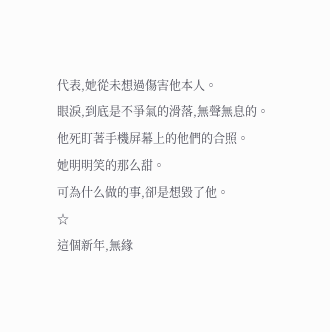代表,她從未想過傷害他本人。
眼淚,到底是不爭氣的滑落,無聲無息的。
他死盯著手機屏幕上的他們的合照。
她明明笑的那么甜。
可為什么做的事,卻是想毀了他。
☆
這個新年,無緣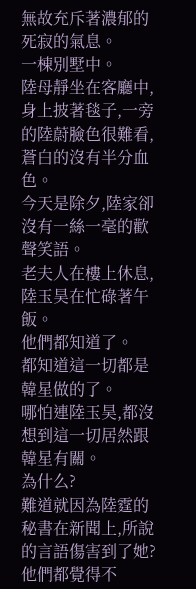無故充斥著濃郁的死寂的氣息。
一棟別墅中。
陸母靜坐在客廳中,身上披著毯子,一旁的陸蔚臉色很難看,蒼白的沒有半分血色。
今天是除夕,陸家卻沒有一絲一毫的歡聲笑語。
老夫人在樓上休息,陸玉昊在忙碌著午飯。
他們都知道了。
都知道這一切都是韓星做的了。
哪怕連陸玉昊,都沒想到這一切居然跟韓星有關。
為什么?
難道就因為陸霆的秘書在新聞上,所說的言語傷害到了她?
他們都覺得不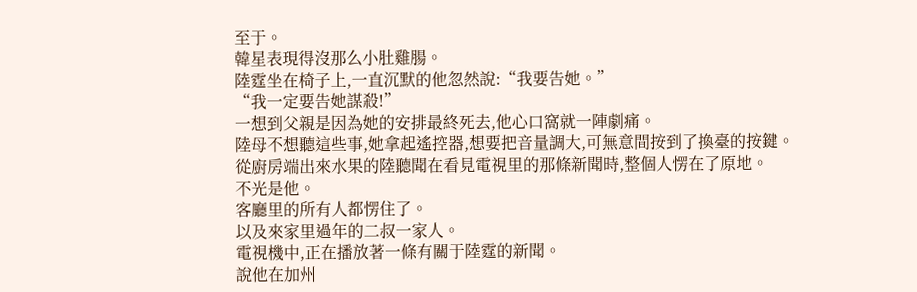至于。
韓星表現得沒那么小肚雞腸。
陸霆坐在椅子上,一直沉默的他忽然說:“我要告她。”
“我一定要告她謀殺!”
一想到父親是因為她的安排最終死去,他心口窩就一陣劇痛。
陸母不想聽這些事,她拿起遙控器,想要把音量調大,可無意間按到了換臺的按鍵。
從廚房端出來水果的陸聽聞在看見電視里的那條新聞時,整個人愣在了原地。
不光是他。
客廳里的所有人都愣住了。
以及來家里過年的二叔一家人。
電視機中,正在播放著一條有關于陸霆的新聞。
說他在加州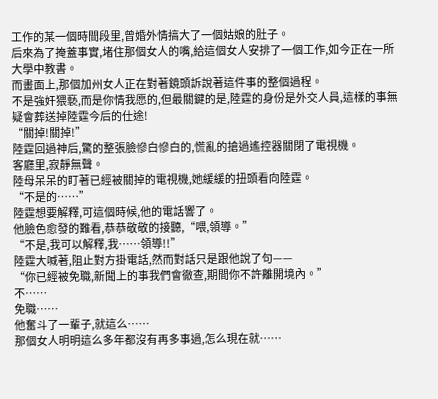工作的某一個時間段里,曾婚外情搞大了一個姑娘的肚子。
后來為了掩蓋事實,堵住那個女人的嘴,給這個女人安排了一個工作,如今正在一所大學中教書。
而畫面上,那個加州女人正在對著鏡頭訴說著這件事的整個過程。
不是強奸猥褻,而是你情我愿的,但最關鍵的是,陸霆的身份是外交人員,這樣的事無疑會葬送掉陸霆今后的仕途!
“關掉!關掉!”
陸霆回過神后,驚的整張臉慘白慘白的,慌亂的搶過遙控器關閉了電視機。
客廳里,寂靜無聲。
陸母呆呆的盯著已經被關掉的電視機,她緩緩的扭頭看向陸霆。
“不是的……”
陸霆想要解釋,可這個時候,他的電話響了。
他臉色愈發的難看,恭恭敬敬的接聽,“喂,領導。”
“不是,我可以解釋,我……領導!!”
陸霆大喊著,阻止對方掛電話,然而對話只是跟他說了句——
“你已經被免職,新聞上的事我們會徹查,期間你不許離開境內。”
不……
免職……
他奮斗了一輩子,就這么……
那個女人明明這么多年都沒有再多事過,怎么現在就……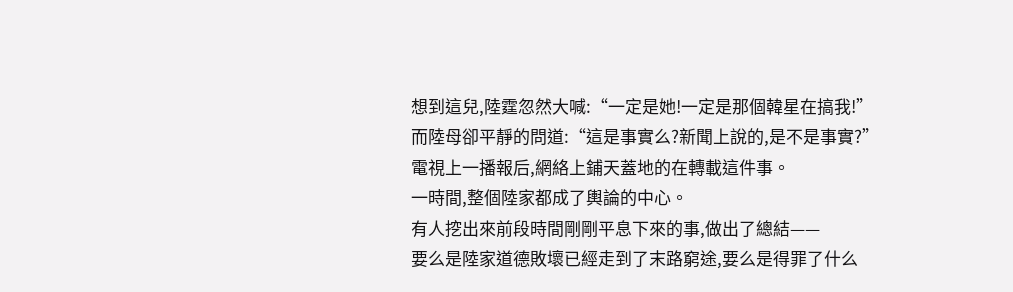想到這兒,陸霆忽然大喊:“一定是她!一定是那個韓星在搞我!”
而陸母卻平靜的問道:“這是事實么?新聞上說的,是不是事實?”
電視上一播報后,網絡上鋪天蓋地的在轉載這件事。
一時間,整個陸家都成了輿論的中心。
有人挖出來前段時間剛剛平息下來的事,做出了總結——
要么是陸家道德敗壞已經走到了末路窮途,要么是得罪了什么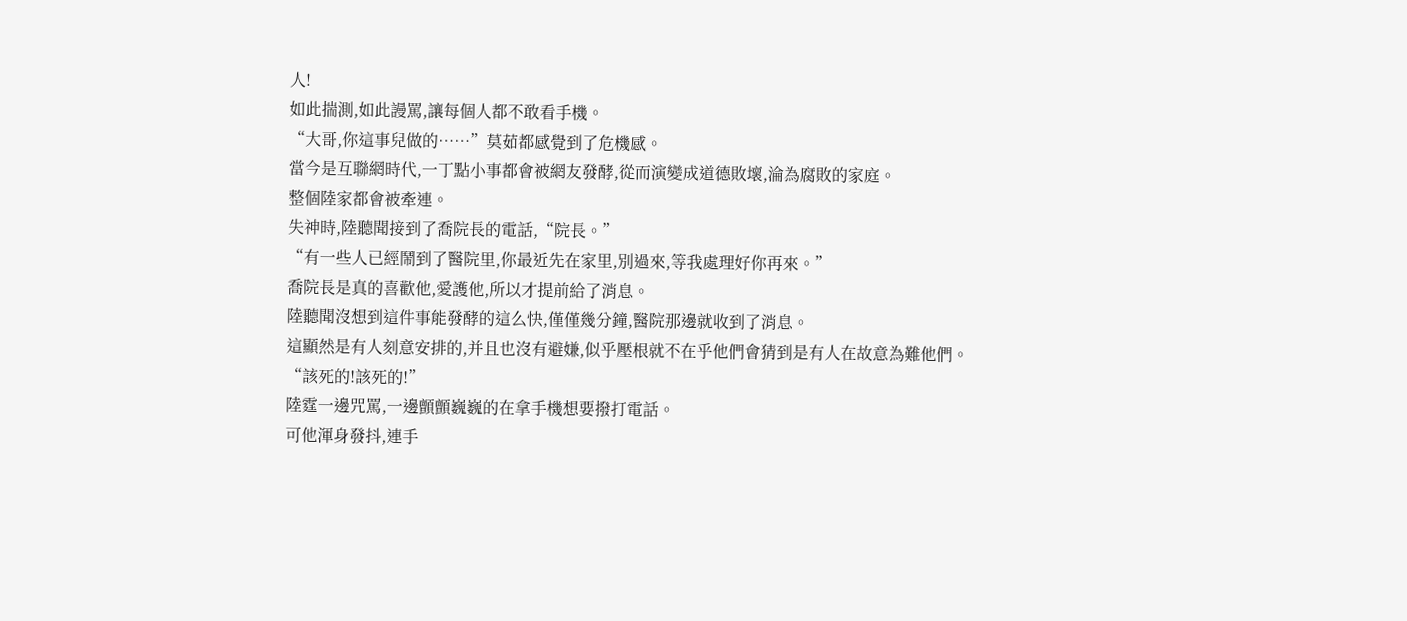人!
如此揣測,如此謾罵,讓每個人都不敢看手機。
“大哥,你這事兒做的……”莫茹都感覺到了危機感。
當今是互聯網時代,一丁點小事都會被網友發酵,從而演變成道德敗壞,淪為腐敗的家庭。
整個陸家都會被牽連。
失神時,陸聽聞接到了喬院長的電話,“院長。”
“有一些人已經鬧到了醫院里,你最近先在家里,別過來,等我處理好你再來。”
喬院長是真的喜歡他,愛護他,所以才提前給了消息。
陸聽聞沒想到這件事能發酵的這么快,僅僅幾分鐘,醫院那邊就收到了消息。
這顯然是有人刻意安排的,并且也沒有避嫌,似乎壓根就不在乎他們會猜到是有人在故意為難他們。
“該死的!該死的!”
陸霆一邊咒罵,一邊顫顫巍巍的在拿手機想要撥打電話。
可他渾身發抖,連手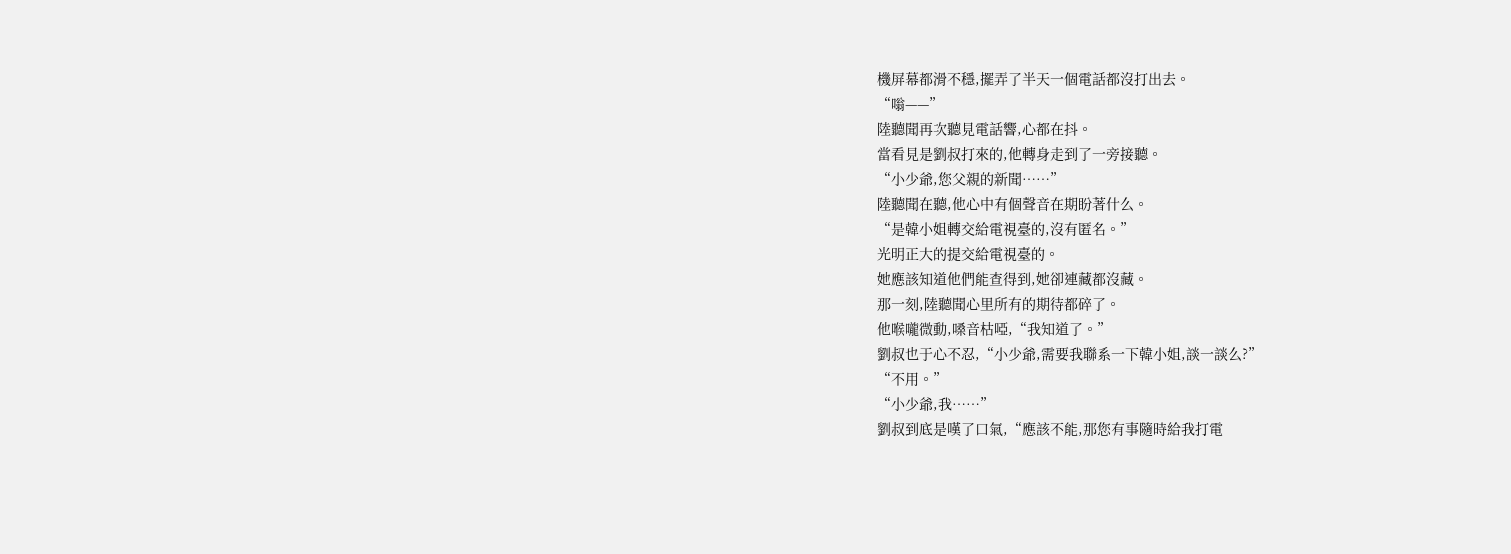機屏幕都滑不穩,擺弄了半天一個電話都沒打出去。
“嗡——”
陸聽聞再次聽見電話響,心都在抖。
當看見是劉叔打來的,他轉身走到了一旁接聽。
“小少爺,您父親的新聞……”
陸聽聞在聽,他心中有個聲音在期盼著什么。
“是韓小姐轉交給電視臺的,沒有匿名。”
光明正大的提交給電視臺的。
她應該知道他們能查得到,她卻連藏都沒藏。
那一刻,陸聽聞心里所有的期待都碎了。
他喉嚨微動,嗓音枯啞,“我知道了。”
劉叔也于心不忍,“小少爺,需要我聯系一下韓小姐,談一談么?”
“不用。”
“小少爺,我……”
劉叔到底是嘆了口氣,“應該不能,那您有事隨時給我打電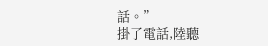話。”
掛了電話,陸聽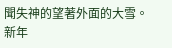聞失神的望著外面的大雪。
新年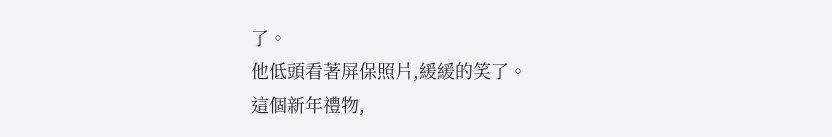了。
他低頭看著屏保照片,緩緩的笑了。
這個新年禮物,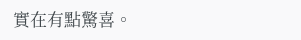實在有點驚喜。